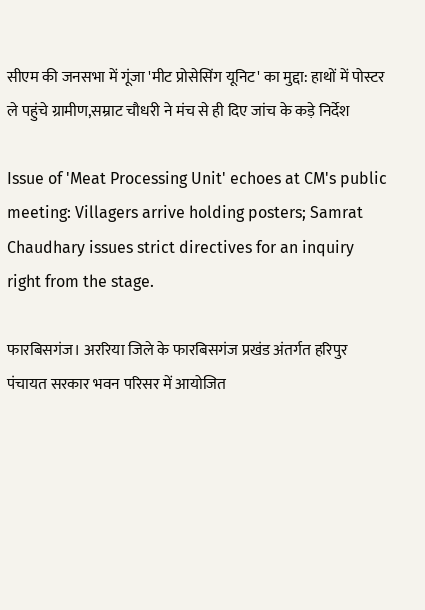सीएम की जनसभा में गूंजा 'मीट प्रोसेसिंग यूनिट' का मुद्दा: हाथों में पोस्टर ले पहुंचे ग्रामीण,सम्राट चौधरी ने मंच से ही दिए जांच के कड़े निर्देश

Issue of 'Meat Processing Unit' echoes at CM's public meeting: Villagers arrive holding posters; Samrat Chaudhary issues strict directives for an inquiry right from the stage.

फारबिसगंज। अररिया जिले के फारबिसगंज प्रखंड अंतर्गत हरिपुर पंचायत सरकार भवन परिसर में आयोजित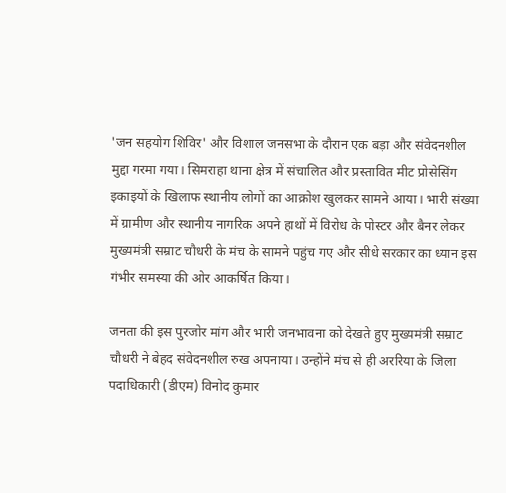'जन सहयोग शिविर' और विशाल जनसभा के दौरान एक बड़ा और संवेदनशील मुद्दा गरमा गया। सिमराहा थाना क्षेत्र में संचालित और प्रस्तावित मीट प्रोसेसिंग इकाइयों के खिलाफ स्थानीय लोगों का आक्रोश खुलकर सामने आया। भारी संख्या में ग्रामीण और स्थानीय नागरिक अपने हाथों में विरोध के पोस्टर और बैनर लेकर मुख्यमंत्री सम्राट चौधरी के मंच के सामने पहुंच गए और सीधे सरकार का ध्यान इस गंभीर समस्या की ओर आकर्षित किया।

जनता की इस पुरजोर मांग और भारी जनभावना को देखते हुए मुख्यमंत्री सम्राट चौधरी ने बेहद संवेदनशील रुख अपनाया। उन्होंने मंच से ही अररिया के जिला पदाधिकारी (डीएम) विनोद कुमार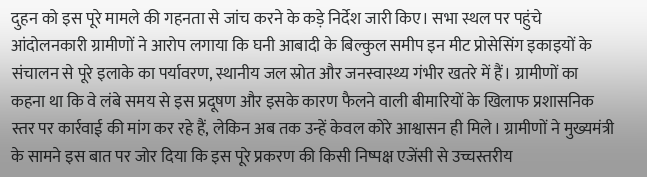दुहन को इस पूरे मामले की गहनता से जांच करने के कड़े निर्देश जारी किए। सभा स्थल पर पहुंचे आंदोलनकारी ग्रामीणों ने आरोप लगाया कि घनी आबादी के बिल्कुल समीप इन मीट प्रोसेसिंग इकाइयों के संचालन से पूरे इलाके का पर्यावरण, स्थानीय जल स्रोत और जनस्वास्थ्य गंभीर खतरे में हैं। ग्रामीणों का कहना था कि वे लंबे समय से इस प्रदूषण और इसके कारण फैलने वाली बीमारियों के खिलाफ प्रशासनिक स्तर पर कार्रवाई की मांग कर रहे हैं, लेकिन अब तक उन्हें केवल कोरे आश्वासन ही मिले। ग्रामीणों ने मुख्यमंत्री के सामने इस बात पर जोर दिया कि इस पूरे प्रकरण की किसी निष्पक्ष एजेंसी से उच्चस्तरीय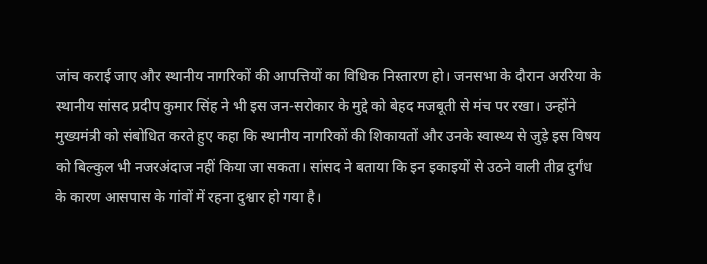जांच कराई जाए और स्थानीय नागरिकों की आपत्तियों का विधिक निस्तारण हो। जनसभा के दौरान अररिया के स्थानीय सांसद प्रदीप कुमार सिंह ने भी इस जन-सरोकार के मुद्दे को बेहद मजबूती से मंच पर रखा। उन्होंने मुख्यमंत्री को संबोधित करते हुए कहा कि स्थानीय नागरिकों की शिकायतों और उनके स्वास्थ्य से जुड़े इस विषय को बिल्कुल भी नजरअंदाज नहीं किया जा सकता। सांसद ने बताया कि इन इकाइयों से उठने वाली तीव्र दुर्गंध के कारण आसपास के गांवों में रहना दुश्वार हो गया है।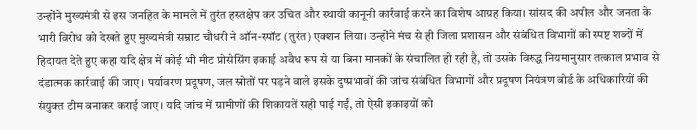उन्होंने मुख्यमंत्री से इस जनहित के मामले में तुरंत हस्तक्षेप कर उचित और स्थायी कानूनी कार्रवाई करने का विशेष आग्रह किया। सांसद की अपील और जनता के भारी विरोध को देखते हुए मुख्यमंत्री सम्राट चौधरी ने ऑन-स्पॉट (तुरंत) एक्शन लिया। उन्होंने मंच से ही जिला प्रशासन और संबंधित विभागों को स्पष्ट शब्दों में हिदायत देते हुए कहा यदि क्षेत्र में कोई भी मीट प्रोसेसिंग इकाई अवैध रूप से या बिना मानकों के संचालित हो रही है, तो उसके विरुद्ध नियमानुसार तत्काल प्रभाव से दंडात्मक कार्रवाई की जाए। पर्यावरण प्रदूषण, जल स्रोतों पर पड़ने वाले इसके दुष्प्रभावों की जांच संबंधित विभागों और प्रदूषण नियंत्रण बोर्ड के अधिकारियों की संयुक्त टीम बनाकर कराई जाए। यदि जांच में ग्रामीणों की शिकायतें सही पाई गईं, तो ऐसी इकाइयों को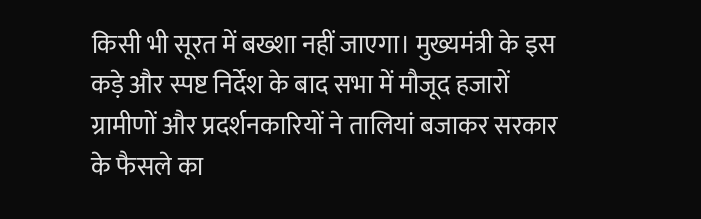किसी भी सूरत में बख्शा नहीं जाएगा। मुख्यमंत्री के इस कड़े और स्पष्ट निर्देश के बाद सभा में मौजूद हजारों ग्रामीणों और प्रदर्शनकारियों ने तालियां बजाकर सरकार के फैसले का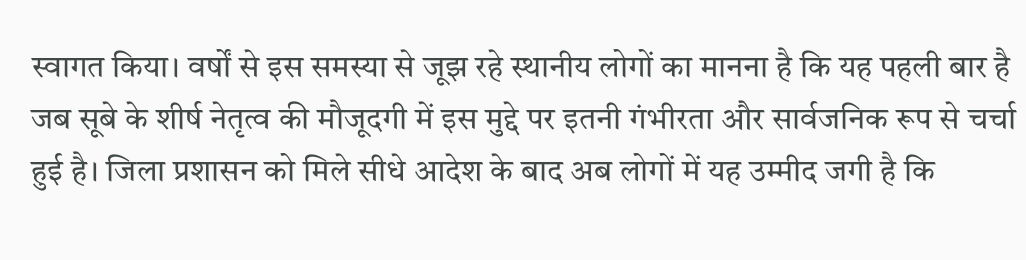स्वागत किया। वर्षों से इस समस्या से जूझ रहे स्थानीय लोगों का मानना है कि यह पहली बार है जब सूबे के शीर्ष नेतृत्व की मौजूदगी में इस मुद्दे पर इतनी गंभीरता और सार्वजनिक रूप से चर्चा हुई है। जिला प्रशासन को मिले सीधे आदेश के बाद अब लोगों में यह उम्मीद जगी है कि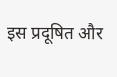इस प्रदूषित और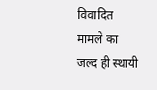विवादित मामले का जल्द ही स्थायी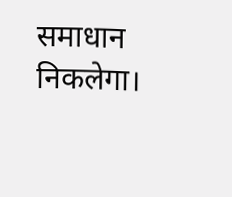समाधान निकलेगा।